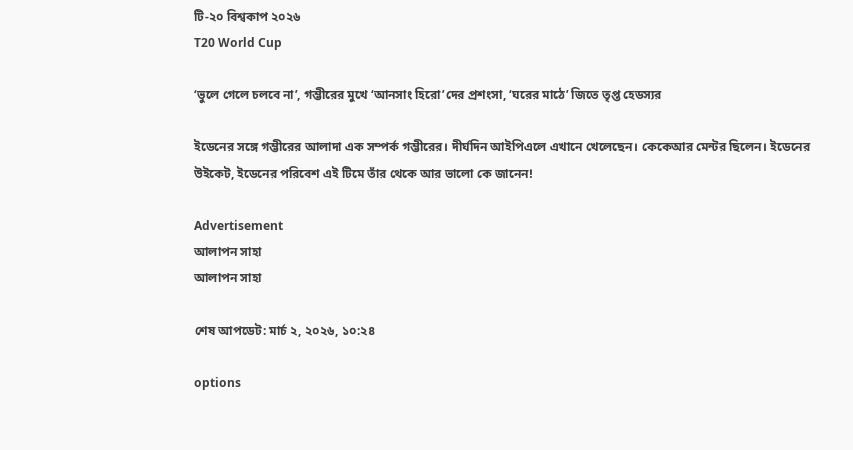টি-২০ বিশ্বকাপ ২০২৬
T20 World Cup

‘ভুলে গেলে চলবে না’, গম্ভীরের মুখে ‘আনসাং হিরো’দের প্রশংসা, ‘ঘরের মাঠে’ জিতে তৃপ্ত হেডস্যর

ইডেনের সঙ্গে গম্ভীরের আলাদা এক সম্পর্ক গম্ভীরের। দীর্ঘদিন আইপিএলে এখানে খেলেছেন। কেকেআর মেন্টর ছিলেন। ইডেনের উইকেট, ইডেনের পরিবেশ এই টিমে তাঁর থেকে আর ভালো কে জানেন!

Advertisement
আলাপন সাহা
আলাপন সাহা

শেষ আপডেট: মার্চ ২, ২০২৬, ১০:২৪

options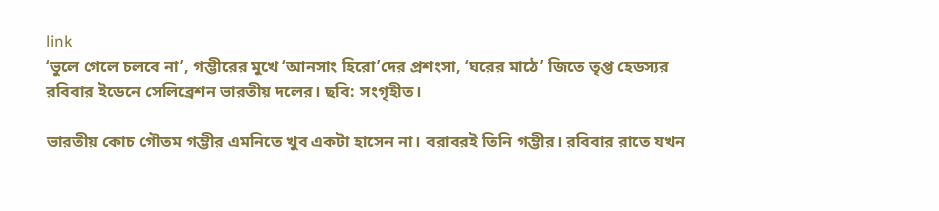link
‘ভুলে গেলে চলবে না’, গম্ভীরের মুখে ‘আনসাং হিরো’দের প্রশংসা, ‘ঘরের মাঠে’ জিতে তৃপ্ত হেডস্যর
রবিবার ইডেনে সেলিব্রেশন ভারতীয় দলের। ছবি: সংগৃহীত।

ভারতীয় কোচ গৌতম গম্ভীর এমনিতে খুব একটা হাসেন না। বরাবরই তিনি গম্ভীর। রবিবার রাতে যখন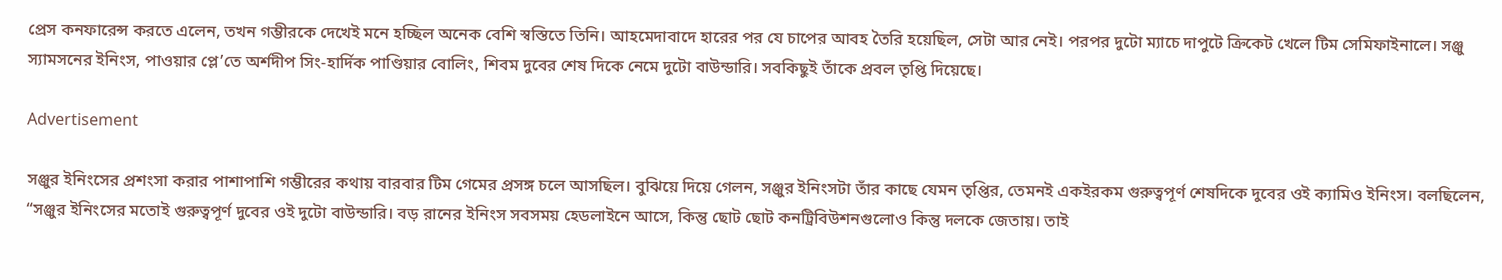প্রেস কনফারেন্স করতে এলেন, তখন গম্ভীরকে দেখেই মনে হচ্ছিল অনেক বেশি স্বস্তিতে তিনি। আহমেদাবাদে হারের পর যে চাপের আবহ তৈরি হয়েছিল, সেটা আর নেই। পরপর দুটো ম্যাচে দাপুটে ক্রিকেট খেলে টিম সেমিফাইনালে। সঞ্জু স্যামসনের ইনিংস, পাওয়ার প্লে’তে অর্শদীপ সিং-হার্দিক পাণ্ডিয়ার বোলিং, শিবম দুবের শেষ দিকে নেমে দুটো বাউন্ডারি। সবকিছুই তাঁকে প্রবল তৃপ্তি দিয়েছে।

Advertisement

সঞ্জুর ইনিংসের প্রশংসা করার পাশাপাশি গম্ভীরের কথায় বারবার টিম গেমের প্রসঙ্গ চলে আসছিল। বুঝিয়ে দিয়ে গেলন, সঞ্জুর ইনিংসটা তাঁর কাছে যেমন তৃপ্তির, তেমনই একইরকম গুরুত্বপূর্ণ শেষদিকে দুবের ওই ক্যামিও ইনিংস। বলছিলেন, “সঞ্জুর ইনিংসের মতোই গুরুত্বপূর্ণ দুবের ওই দুটো বাউন্ডারি। বড় রানের ইনিংস সবসময় হেডলাইনে আসে, কিন্তু ছোট ছোট কনট্রিবিউশনগুলোও কিন্তু দলকে জেতায়। তাই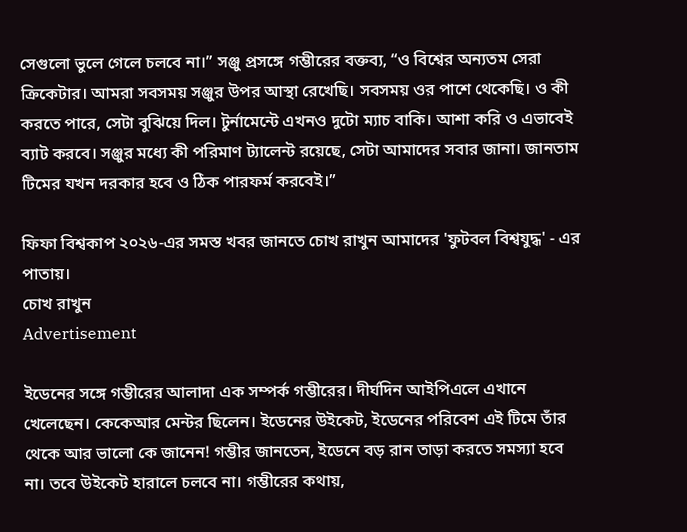সেগুলো ভুলে গেলে চলবে না।” সঞ্জু প্রসঙ্গে গম্ভীরের বক্তব্য, “ও বিশ্বের অন্যতম সেরা ক্রিকেটার। আমরা সবসময় সঞ্জুর উপর আস্থা রেখেছি। সবসময় ওর পাশে থেকেছি। ও কী করতে পারে, সেটা বুঝিয়ে দিল। টুর্নামেন্টে এখনও দুটো ম্যাচ বাকি। আশা করি ও এভাবেই ব্যাট করবে। সঞ্জুর মধ্যে কী পরিমাণ ট্যালেন্ট রয়েছে, সেটা আমাদের সবার জানা। জানতাম টিমের যখন দরকার হবে ও ঠিক পারফর্ম করবেই।”

ফিফা বিশ্বকাপ ২০২৬-এর সমস্ত খবর জানতে চোখ রাখুন আমাদের 'ফুটবল বিশ্বযুদ্ধ' - এর পাতায়।
চোখ রাখুন
Advertisement

ইডেনের সঙ্গে গম্ভীরের আলাদা এক সম্পর্ক গম্ভীরের। দীর্ঘদিন আইপিএলে এখানে খেলেছেন। কেকেআর মেন্টর ছিলেন। ইডেনের উইকেট, ইডেনের পরিবেশ এই টিমে তাঁর থেকে আর ভালো কে জানেন! গম্ভীর জানতেন, ইডেনে বড় রান তাড়া করতে সমস্যা হবে না। তবে উইকেট হারালে চলবে না। গম্ভীরের কথায়,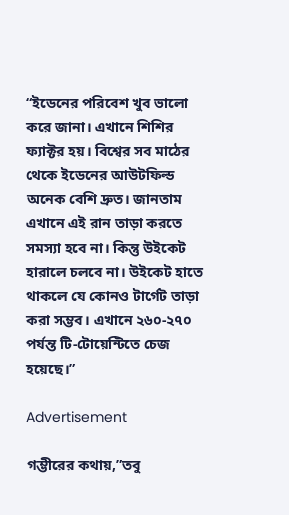“ইডেনের পরিবেশ খুব ভালো করে জানা। এখানে শিশির ফ্যাক্টর হয়। বিশ্বের সব মাঠের থেকে ইডেনের আউটফিল্ড অনেক বেশি দ্রুত। জানতাম এখানে এই রান তাড়া করতে সমস্যা হবে না। কিন্তু উইকেট হারালে চলবে না। উইকেট হাতে থাকলে যে কোনও টার্গেট তাড়া করা সম্ভব। এখানে ২৬০-২৭০ পর্যন্ত টি-টোয়েন্টিতে চেজ হয়েছে।”

Advertisement

গম্ভীরের কথায়,”তবু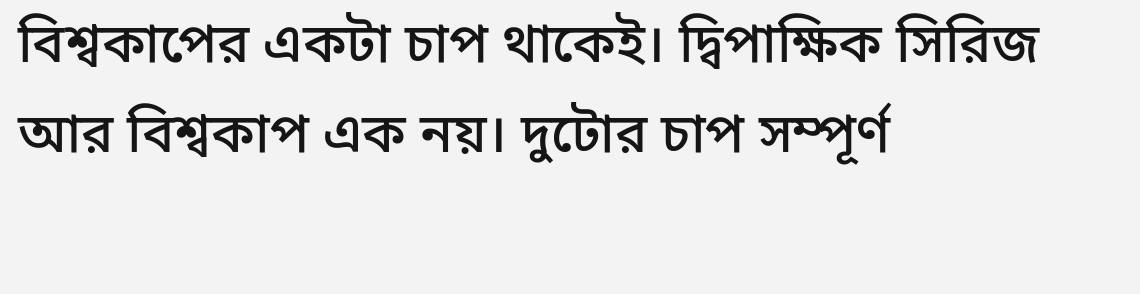বিশ্বকাপের একটা চাপ থাকেই। দ্বিপাক্ষিক সিরিজ আর বিশ্বকাপ এক নয়। দুটোর চাপ সম্পূর্ণ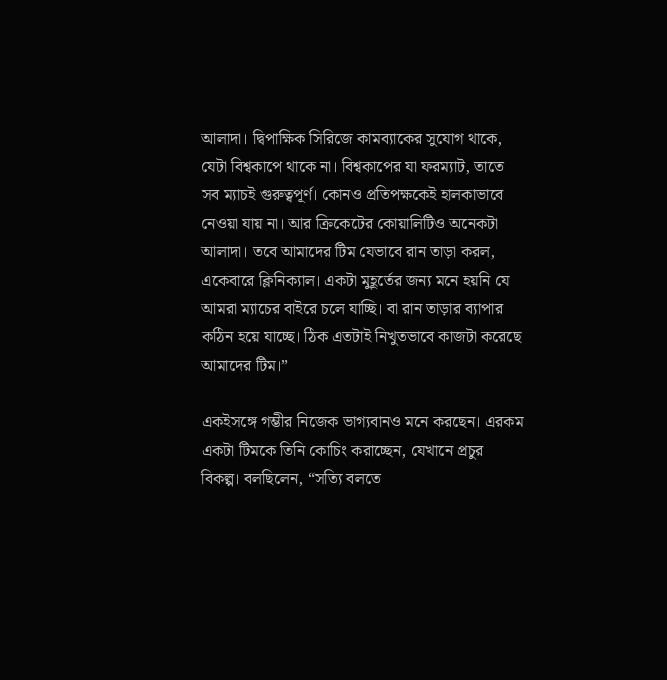আলাদা। দ্বিপাক্ষিক সিরিজে কামব্যাকের সুযোগ থাকে, যেটা বিশ্বকাপে থাকে না। বিশ্বকাপের যা ফরম্যাট, তাতে সব ম্যাচই গুরুত্বপূর্ণ। কোনও প্রতিপক্ষকেই হালকাভাবে নেওয়া যায় না। আর ক্রিকেটের কোয়ালিটিও অনেকটা আলাদা। তবে আমাদের টিম যেভাবে রান তাড়া করল, একেবারে ক্লিনিক্যাল। একটা মুহূর্তের জন্য মনে হয়নি যে আমরা ম্যাচের বাইরে চলে যাচ্ছি। বা রান তাড়ার ব্যাপার কঠিন হয়ে যাচ্ছে। ঠিক এতটাই নিখুতভাবে কাজটা করেছে আমাদের টিম।”

একইসঙ্গে গম্ভীর নিজেক ভাগ্যবানও মনে করছেন। এরকম একটা টিমকে তিনি কোচিং করাচ্ছেন, যেখানে প্রচুর বিকল্প। বলছিলেন, “সত্যি বলতে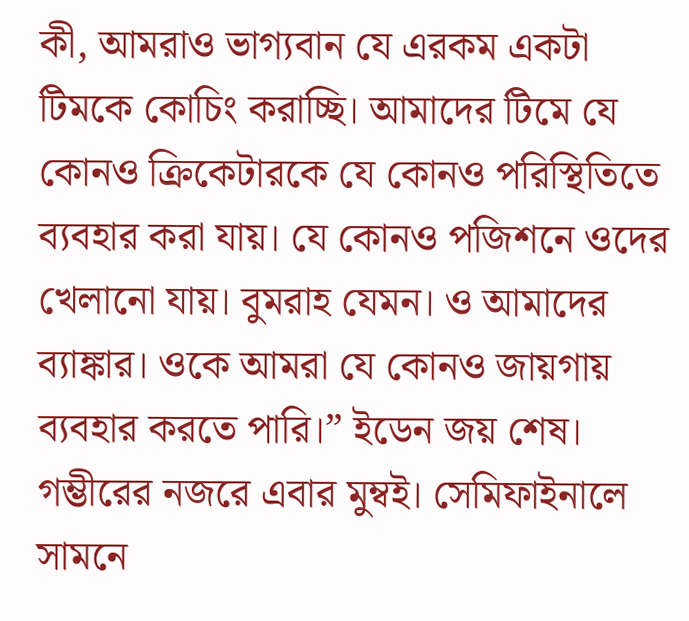কী, আমরাও ভাগ্যবান যে এরকম একটা টিমকে কোচিং করাচ্ছি। আমাদের টিমে যে কোনও ক্রিকেটারকে যে কোনও পরিস্থিতিতে ব্যবহার করা যায়। যে কোনও পজিশনে ওদের খেলানো যায়। বুমরাহ যেমন। ও আমাদের ব্যাঙ্কার। ওকে আমরা যে কোনও জায়গায় ব্যবহার করতে পারি।” ইডেন জয় শেষ। গম্ভীরের নজরে এবার মুম্বই। সেমিফাইনালে সামনে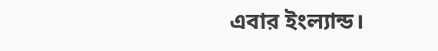এবার ইংল্যান্ড।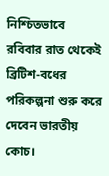নিশ্চিতভাবে রবিবার রাত থেকেই ব্রিটিশ-বধের পরিকল্পনা শুরু করে দেবেন ভারতীয় কোচ।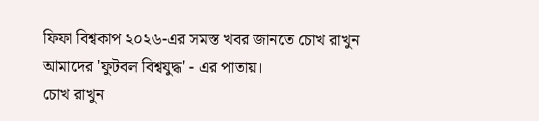ফিফা বিশ্বকাপ ২০২৬-এর সমস্ত খবর জানতে চোখ রাখুন আমাদের 'ফুটবল বিশ্বযুদ্ধ' - এর পাতায়।
চোখ রাখুন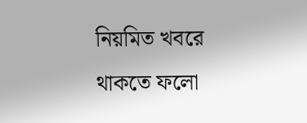নিয়মিত খবরে থাকতে ফলো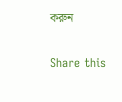করুন

Share this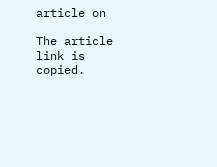article on

The article link is copied.